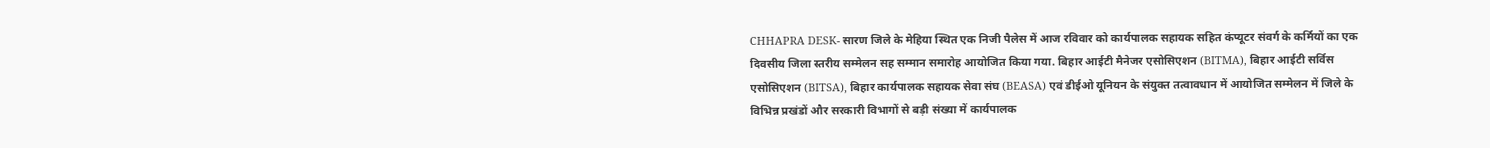CHHAPRA DESK- सारण जिले के मेहिया स्थित एक निजी पैलेस में आज रविवार को कार्यपालक सहायक सहित कंप्यूटर संवर्ग के कर्मियों का एक दिवसीय जिला स्तरीय सम्मेलन सह सम्मान समारोह आयोजित किया गया. बिहार आईटी मैनेजर एसोसिएशन (BITMA), बिहार आईटी सर्विस एसोसिएशन (BITSA), बिहार कार्यपालक सहायक सेवा संघ (BEASA) एवं डीईओ यूनियन के संयुक्त तत्वावधान में आयोजित सम्मेलन में जिले के विभिन्न प्रखंडों और सरकारी विभागों से बड़ी संख्या में कार्यपालक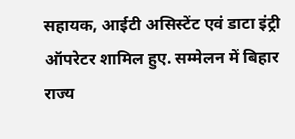सहायक, आईटी असिस्टेंट एवं डाटा इंट्री ऑपरेटर शामिल हुए. सम्मेलन में बिहार राज्य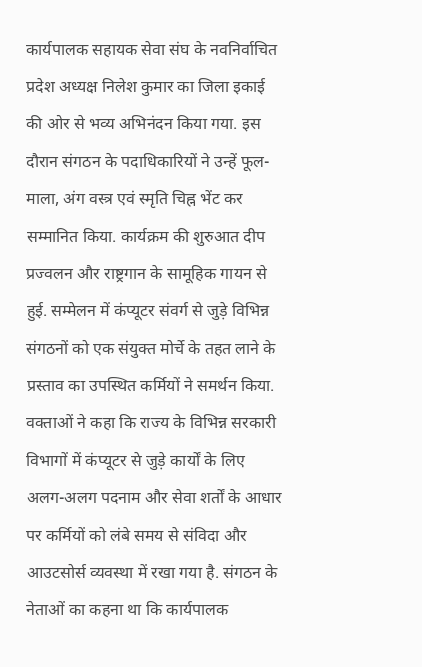कार्यपालक सहायक सेवा संघ के नवनिर्वाचित प्रदेश अध्यक्ष निलेश कुमार का जिला इकाई की ओर से भव्य अभिनंदन किया गया. इस दौरान संगठन के पदाधिकारियों ने उन्हें फूल- माला, अंग वस्त्र एवं स्मृति चिह्न भेंट कर सम्मानित किया. कार्यक्रम की शुरुआत दीप प्रज्वलन और राष्ट्रगान के सामूहिक गायन से हुई. सम्मेलन में कंप्यूटर संवर्ग से जुड़े विभिन्न संगठनों को एक संयुक्त मोर्चे के तहत लाने के प्रस्ताव का उपस्थित कर्मियों ने समर्थन किया. वक्ताओं ने कहा कि राज्य के विभिन्न सरकारी विभागों में कंप्यूटर से जुड़े कार्यों के लिए अलग-अलग पदनाम और सेवा शर्तों के आधार पर कर्मियों को लंबे समय से संविदा और आउटसोर्स व्यवस्था में रखा गया है. संगठन के नेताओं का कहना था कि कार्यपालक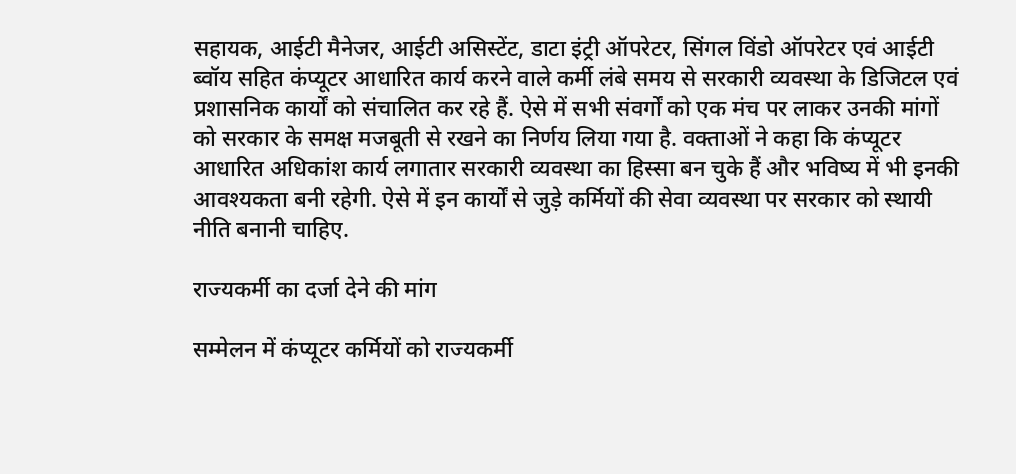सहायक, आईटी मैनेजर, आईटी असिस्टेंट, डाटा इंट्री ऑपरेटर, सिंगल विंडो ऑपरेटर एवं आईटी ब्वॉय सहित कंप्यूटर आधारित कार्य करने वाले कर्मी लंबे समय से सरकारी व्यवस्था के डिजिटल एवं प्रशासनिक कार्यों को संचालित कर रहे हैं. ऐसे में सभी संवर्गों को एक मंच पर लाकर उनकी मांगों को सरकार के समक्ष मजबूती से रखने का निर्णय लिया गया है. वक्ताओं ने कहा कि कंप्यूटर आधारित अधिकांश कार्य लगातार सरकारी व्यवस्था का हिस्सा बन चुके हैं और भविष्य में भी इनकी आवश्यकता बनी रहेगी. ऐसे में इन कार्यों से जुड़े कर्मियों की सेवा व्यवस्था पर सरकार को स्थायी नीति बनानी चाहिए.

राज्यकर्मी का दर्जा देने की मांग

सम्मेलन में कंप्यूटर कर्मियों को राज्यकर्मी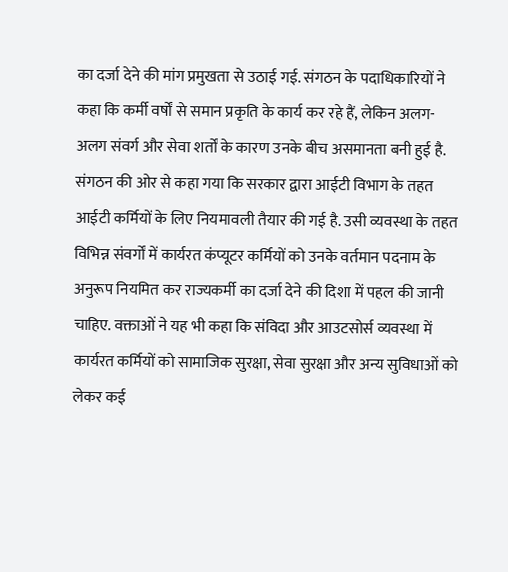का दर्जा देने की मांग प्रमुखता से उठाई गई. संगठन के पदाधिकारियों ने कहा कि कर्मी वर्षों से समान प्रकृति के कार्य कर रहे हैं, लेकिन अलग-अलग संवर्ग और सेवा शर्तों के कारण उनके बीच असमानता बनी हुई है. संगठन की ओर से कहा गया कि सरकार द्वारा आईटी विभाग के तहत आईटी कर्मियों के लिए नियमावली तैयार की गई है. उसी व्यवस्था के तहत विभिन्न संवर्गों में कार्यरत कंप्यूटर कर्मियों को उनके वर्तमान पदनाम के अनुरूप नियमित कर राज्यकर्मी का दर्जा देने की दिशा में पहल की जानी चाहिए. वक्ताओं ने यह भी कहा कि संविदा और आउटसोर्स व्यवस्था में कार्यरत कर्मियों को सामाजिक सुरक्षा, सेवा सुरक्षा और अन्य सुविधाओं को लेकर कई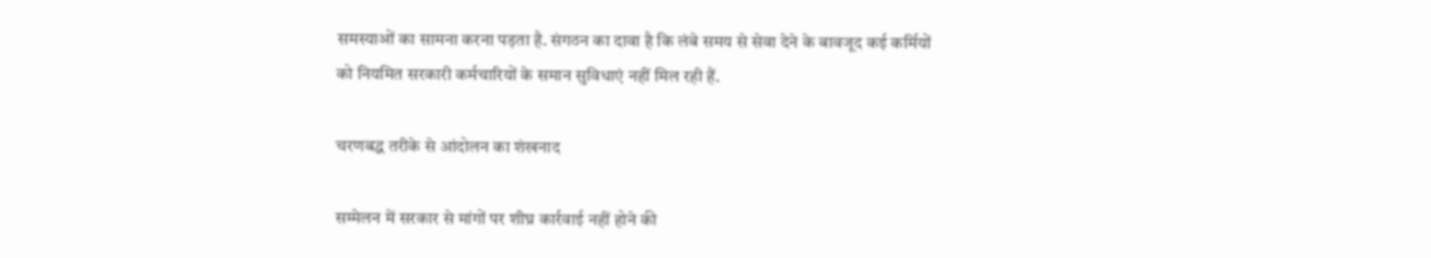समस्याओं का सामना करना पड़ता है. संगठन का दावा है कि लंबे समय से सेवा देने के बावजूद कई कर्मियों को नियमित सरकारी कर्मचारियों के समान सुविधाएं नहीं मिल रही हैं.

चरणबद्ध तरीके से आंदोलन का शंखनाद

सम्मेलन में सरकार से मांगों पर शीघ्र कार्रवाई नहीं होने की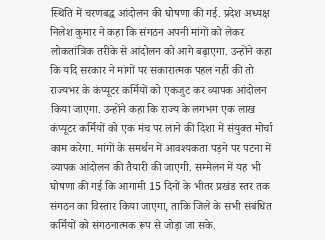स्थिति में चरणबद्ध आंदोलन की घोषणा की गई. प्रदेश अध्यक्ष निलेश कुमार ने कहा कि संगठन अपनी मांगों को लेकर लोकतांत्रिक तरीके से आंदोलन को आगे बढ़ाएगा. उन्होंने कहा कि यदि सरकार ने मांगों पर सकारात्मक पहल नहीं की तो राज्यभर के कंप्यूटर कर्मियों को एकजुट कर व्यापक आंदोलन किया जाएगा. उन्होंने कहा कि राज्य के लगभग एक लाख कंप्यूटर कर्मियों को एक मंच पर लाने की दिशा में संयुक्त मोर्चा काम करेगा. मांगों के समर्थन में आवश्यकता पड़ने पर पटना में व्यापक आंदोलन की तैयारी की जाएगी. सम्मेलन में यह भी घोषणा की गई कि आगामी 15 दिनों के भीतर प्रखंड स्तर तक संगठन का विस्तार किया जाएगा, ताकि जिले के सभी संबंधित कर्मियों को संगठनात्मक रूप से जोड़ा जा सके.